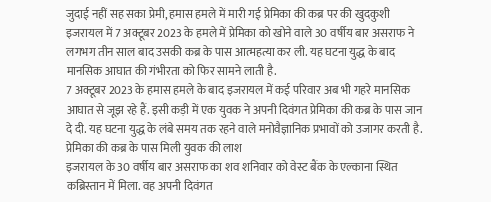जुदाई नहीं सह सका प्रेमी, हमास हमले में मारी गई प्रेमिका की कब्र पर की खुदकुशी
इजरायल में 7 अक्टूबर 2023 के हमले में प्रेमिका को खोने वाले 30 वर्षीय बार असराफ ने लगभग तीन साल बाद उसकी कब्र के पास आत्महत्या कर ली. यह घटना युद्ध के बाद मानसिक आघात की गंभीरता को फिर सामने लाती है.
7 अक्टूबर 2023 के हमास हमले के बाद इजरायल में कई परिवार अब भी गहरे मानसिक आघात से जूझ रहे हैं. इसी कड़ी में एक युवक ने अपनी दिवंगत प्रेमिका की कब्र के पास जान दे दी. यह घटना युद्ध के लंबे समय तक रहने वाले मनोवैज्ञानिक प्रभावों को उजागर करती है.
प्रेमिका की कब्र के पास मिली युवक की लाश
इजरायल के 30 वर्षीय बार असराफ का शव शनिवार को वेस्ट बैंक के एल्काना स्थित कब्रिस्तान में मिला. वह अपनी दिवंगत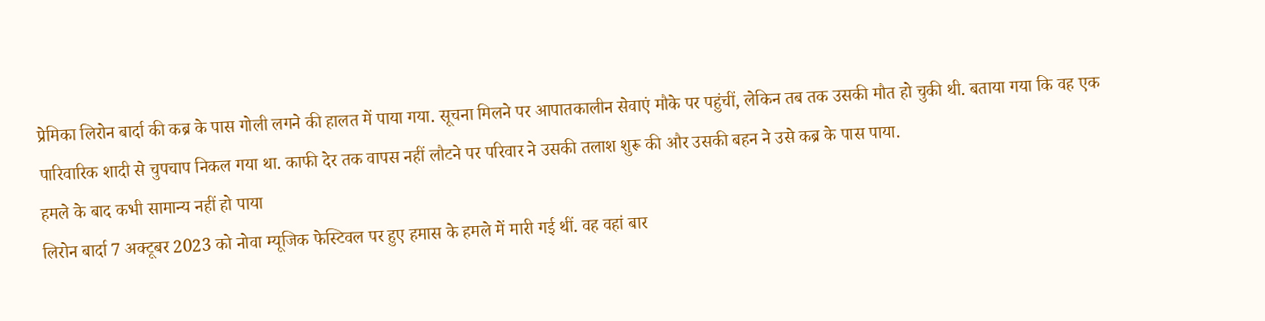प्रेमिका लिरोन बार्दा की कब्र के पास गोली लगने की हालत में पाया गया. सूचना मिलने पर आपातकालीन सेवाएं मौके पर पहुंचीं, लेकिन तब तक उसकी मौत हो चुकी थी. बताया गया कि वह एक पारिवारिक शादी से चुपचाप निकल गया था. काफी देर तक वापस नहीं लौटने पर परिवार ने उसकी तलाश शुरू की और उसकी बहन ने उसे कब्र के पास पाया.
हमले के बाद कभी सामान्य नहीं हो पाया
लिरोन बार्दा 7 अक्टूबर 2023 को नोवा म्यूजिक फेस्टिवल पर हुए हमास के हमले में मारी गई थीं. वह वहां बार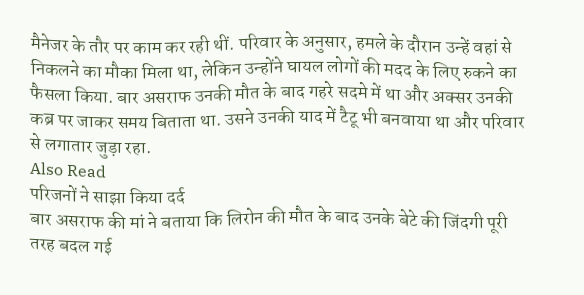मैनेजर के तौर पर काम कर रही थीं. परिवार के अनुसार, हमले के दौरान उन्हें वहां से निकलने का मौका मिला था, लेकिन उन्होंने घायल लोगों की मदद के लिए रुकने का फैसला किया. बार असराफ उनकी मौत के बाद गहरे सदमे में था और अक्सर उनकी कब्र पर जाकर समय बिताता था. उसने उनकी याद में टैटू भी बनवाया था और परिवार से लगातार जुड़ा रहा.
Also Read
परिजनों ने साझा किया दर्द
बार असराफ की मां ने बताया कि लिरोन की मौत के बाद उनके बेटे की जिंदगी पूरी तरह बदल गई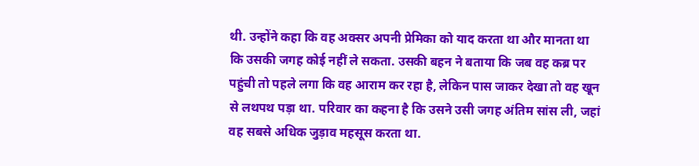थी. उन्होंने कहा कि वह अक्सर अपनी प्रेमिका को याद करता था और मानता था कि उसकी जगह कोई नहीं ले सकता. उसकी बहन ने बताया कि जब वह कब्र पर पहुंची तो पहले लगा कि वह आराम कर रहा है, लेकिन पास जाकर देखा तो वह खून से लथपथ पड़ा था. परिवार का कहना है कि उसने उसी जगह अंतिम सांस ली, जहां वह सबसे अधिक जुड़ाव महसूस करता था.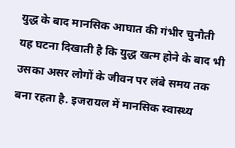युद्ध के बाद मानसिक आघात की गंभीर चुनौती
यह घटना दिखाती है कि युद्ध खत्म होने के बाद भी उसका असर लोगों के जीवन पर लंबे समय तक बना रहता है. इजरायल में मानसिक स्वास्थ्य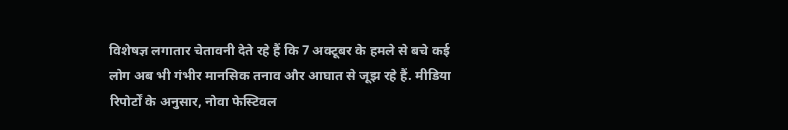विशेषज्ञ लगातार चेतावनी देते रहे हैं कि 7 अक्टूबर के हमले से बचे कई लोग अब भी गंभीर मानसिक तनाव और आघात से जूझ रहे हैं. मीडिया रिपोर्टों के अनुसार, नोवा फेस्टिवल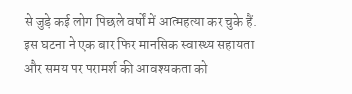से जुड़े कई लोग पिछले वर्षों में आत्महत्या कर चुके हैं. इस घटना ने एक बार फिर मानसिक स्वास्थ्य सहायता और समय पर परामर्श की आवश्यकता को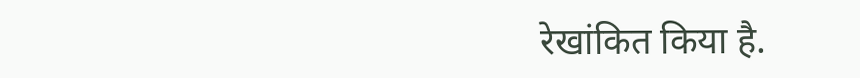रेखांकित किया है.